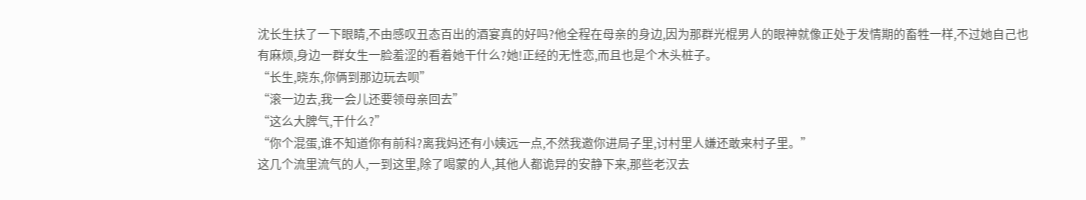沈长生扶了一下眼睛,不由感叹丑态百出的酒宴真的好吗?他全程在母亲的身边,因为那群光棍男人的眼神就像正处于发情期的畜牲一样,不过她自己也有麻烦,身边一群女生一脸羞涩的看着她干什么?她!正经的无性恋,而且也是个木头桩子。
“长生,晓东,你俩到那边玩去呗”
“滚一边去,我一会儿还要领母亲回去”
“这么大脾气,干什么?”
“你个混蛋,谁不知道你有前科?离我妈还有小姨远一点,不然我邀你进局子里,讨村里人嫌还敢来村子里。”
这几个流里流气的人,一到这里,除了喝蒙的人,其他人都诡异的安静下来,那些老汉去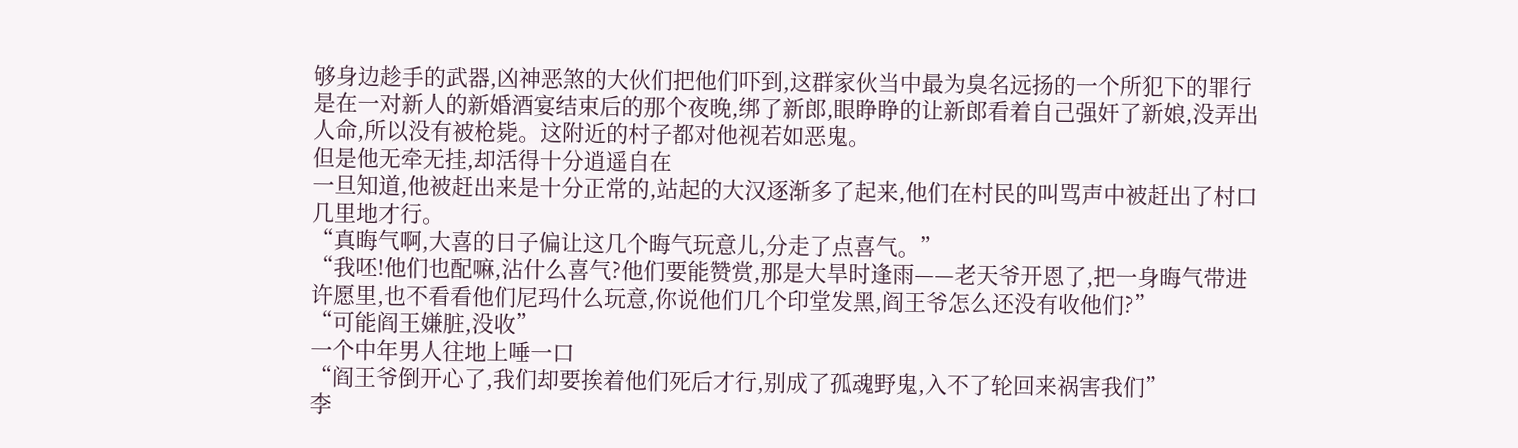够身边趁手的武器,凶神恶煞的大伙们把他们吓到,这群家伙当中最为臭名远扬的一个所犯下的罪行是在一对新人的新婚酒宴结束后的那个夜晚,绑了新郎,眼睁睁的让新郎看着自己强奸了新娘,没弄出人命,所以没有被枪毙。这附近的村子都对他视若如恶鬼。
但是他无牵无挂,却活得十分逍遥自在
一旦知道,他被赶出来是十分正常的,站起的大汉逐渐多了起来,他们在村民的叫骂声中被赶出了村口几里地才行。
“真晦气啊,大喜的日子偏让这几个晦气玩意儿,分走了点喜气。”
“我呸!他们也配嘛,沾什么喜气?他们要能赞赏,那是大旱时逢雨——老天爷开恩了,把一身晦气带进许愿里,也不看看他们尼玛什么玩意,你说他们几个印堂发黑,阎王爷怎么还没有收他们?”
“可能阎王嫌脏,没收”
一个中年男人往地上唾一口
“阎王爷倒开心了,我们却要挨着他们死后才行,别成了孤魂野鬼,入不了轮回来祸害我们”
李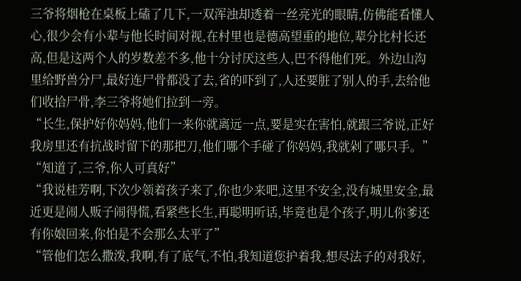三爷将烟枪在桌板上磕了几下,一双浑浊却透着一丝亮光的眼睛,仿佛能看懂人心,很少会有小辈与他长时间对视,在村里也是德高望重的地位,辈分比村长还高,但是这两个人的岁数差不多,他十分讨厌这些人,巴不得他们死。外边山沟里给野兽分尸,最好连尸骨都没了去,省的吓到了,人还要脏了别人的手,去给他们收拾尸骨,李三爷将她们拉到一旁。
“长生,保护好你妈妈,他们一来你就离远一点,要是实在害怕,就跟三爷说,正好我房里还有抗战时留下的那把刀,他们哪个手碰了你妈妈,我就剁了哪只手。”
“知道了,三爷,你人可真好”
“我说桂芳啊,下次少领着孩子来了,你也少来吧,这里不安全,没有城里安全,最近更是闹人贩子闹得慌,看紧些长生,再聪明听话,毕竟也是个孩子,明儿你爹还有你娘回来,你怕是不会那么太平了”
“管他们怎么撒泼,我啊,有了底气,不怕,我知道您护着我,想尽法子的对我好,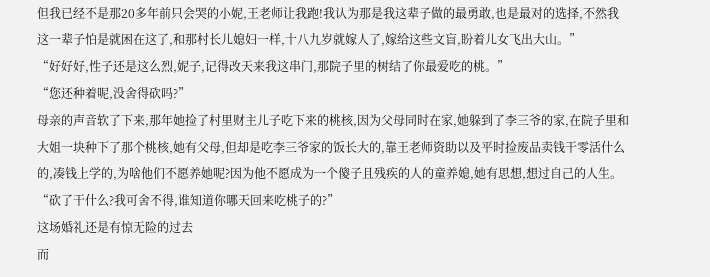但我已经不是那20多年前只会哭的小妮,王老师让我跑!我认为那是我这辈子做的最勇敢,也是最对的选择,不然我这一辈子怕是就困在这了,和那村长儿媳妇一样,十八九岁就嫁人了,嫁给这些文盲,盼着儿女飞出大山。”
“好好好,性子还是这么烈,妮子,记得改天来我这串门,那院子里的树结了你最爱吃的桃。”
“您还种着呢,没舍得砍吗?”
母亲的声音软了下来,那年她捡了村里财主儿子吃下来的桃核,因为父母同时在家,她躲到了李三爷的家,在院子里和大姐一块种下了那个桃核,她有父母,但却是吃李三爷家的饭长大的,靠王老师资助以及平时捡废品卖钱干零活什么的,凑钱上学的,为啥他们不愿养她呢?因为他不愿成为一个傻子且残疾的人的童养媳,她有思想,想过自己的人生。
“砍了干什么?我可舍不得,谁知道你哪天回来吃桃子的?”
这场婚礼还是有惊无险的过去
而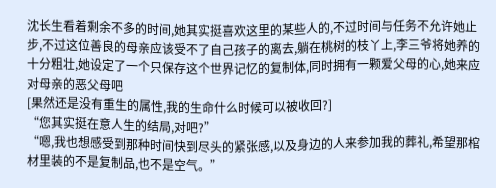沈长生看着剩余不多的时间,她其实挺喜欢这里的某些人的,不过时间与任务不允许她止步,不过这位善良的母亲应该受不了自己孩子的离去,躺在桃树的枝丫上,李三爷将她养的十分粗壮,她设定了一个只保存这个世界记忆的复制体,同时拥有一颗爱父母的心,她来应对母亲的恶父母吧
[果然还是没有重生的属性,我的生命什么时候可以被收回?]
“您其实挺在意人生的结局,对吧?”
“嗯,我也想感受到那种时间快到尽头的紧张感,以及身边的人来参加我的葬礼,希望那棺材里装的不是复制品,也不是空气。”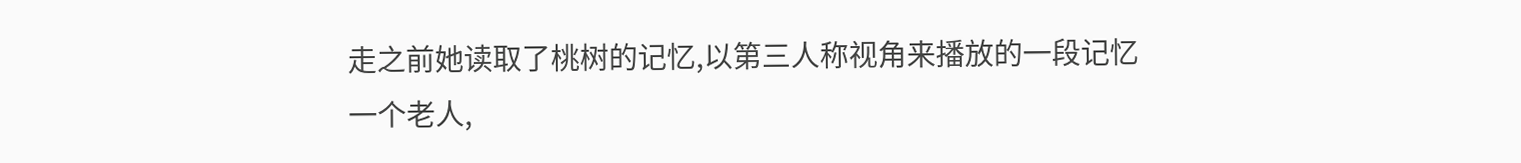走之前她读取了桃树的记忆,以第三人称视角来播放的一段记忆
一个老人,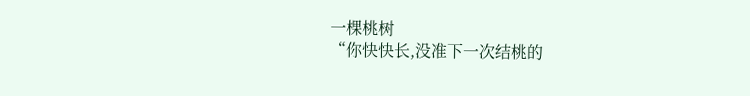一棵桃树
“你快快长,没准下一次结桃的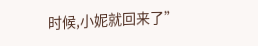时候,小妮就回来了”